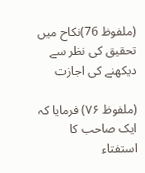(ملفوظ 76)نکاح میں تحقیق کی نظر سے دیکھنے کی اجازت

(ملفوظ ۷۶) فرمایا کہ ایک صاحب کا استفتاء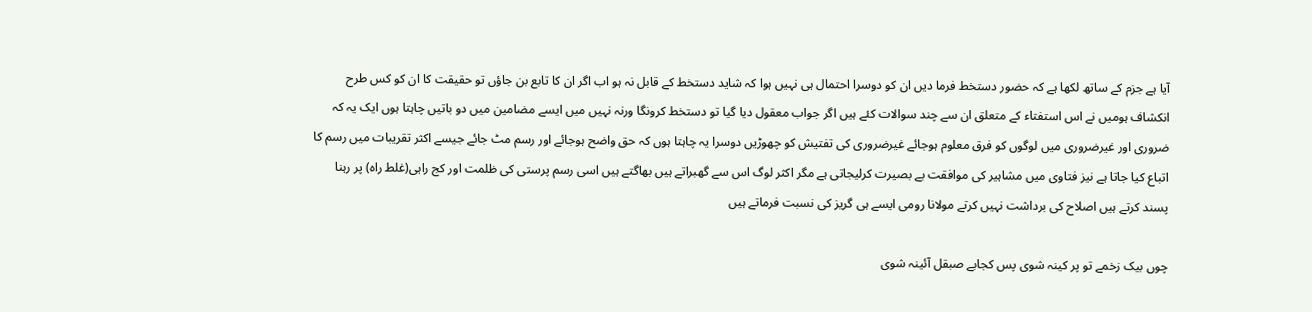آیا ہے جزم کے ساتھ لکھا ہے کہ حضور دستخط فرما دیں ان کو دوسرا احتمال ہی نہیں ہوا کہ شاید دستخط کے قابل نہ ہو اب اگر ان کا تابع بن جاؤں تو حقیقت کا ان کو کس طرح انکشاف ہومیں نے اس استفتاء کے متعلق ان سے چند سوالات کئے ہیں اگر جواب معقول دیا گیا تو دستخط کرونگا ورنہ نہیں میں ایسے مضامین میں دو باتیں چاہتا ہوں ایک یہ کہ ضروری اور غیرضروری میں لوگوں کو فرق معلوم ہوجائے غیرضروری کی تفتیش کو چھوڑیں دوسرا یہ چاہتا ہوں کہ حق واضح ہوجائے اور رسم مٹ جائے جیسے اکثر تقریبات میں رسم کا اتباع کیا جاتا ہے نیز فتاوی میں مشاہیر کی موافقت بے بصیرت کرلیجاتی ہے مگر اکثر لوگ اس سے گھبراتے ہیں بھاگتے ہیں اسی رسم پرستی کی ظلمت اور کج راہی(غلط راہ) پر رہنا پسند کرتے ہیں اصلاح کی برداشت نہیں کرتے مولانا رومی ایسے ہی گریز کی نسبت فرماتے ہیں

چوں بیک زخمے تو پر کینہ شوی پس کجابے صبقل آئینہ شوی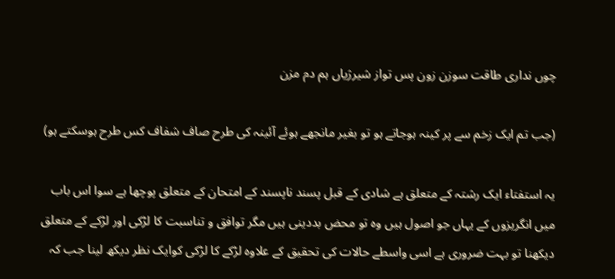چوں نداری طاقت سوزن زون پس تواز شیرژیاں ہم دم مزن

(جب تم ایک زخم سے پر کینہ ہوجاتے ہو تو بغیر مانجھے ہوئے آئینہ کی طرح صاف شفاف کس طرح ہوسکتے ہو)

یہ استفتاء ایک رشتہ کے متعلق ہے شادی کے قبل پسند ناپسند کے امتحان کے متعلق پوچھا ہے سوا اس باب میں انگریزوں کے یہاں جو اصول ہیں وہ تو محض بددینی ہیں مگر توافق و تناسبت کا لڑکی اور لڑکے کے متعلق دیکھنا تو بہت ضروری ہے اسی واسطے حالات کی تحقیق کے علاوہ لڑکے کا لڑکی کوایک نظر دیکھ لینا جب کہ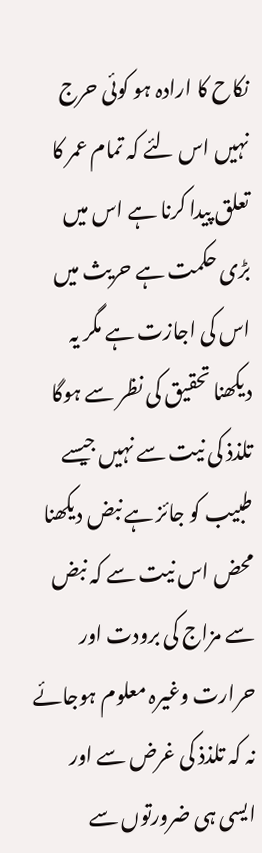نکاح کا ارادہ ہو کوئی حرج نہیں اس لئے کہ تمام عمر کا تعلق پیدا کرنا ہے اس میں بڑی حکمت ہے حریث میں اس کی اجازت ہے مگر یہ دیکھنا تحقیق کی نظر سے ہوگا تلذذ کی نیت سے نہیں جیسے طبیب کو جائز ہے نبض دیکھنا محض اس نیت سے کہ نبض سے مزاج کی برودت اور حرارت وغیرہ معلوم ہوجائے نہ کہ تلذذ کی غرض سے اور ایسی ہی ضرورتوں سے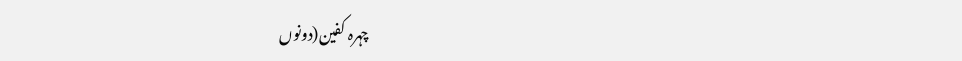چہرہ کفین(دونوں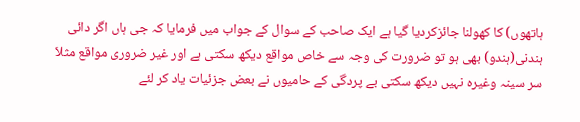ہاتھوں) کا کھولنا جائزکردیا گیا ہے ایک صاحب کے سوال کے جواب میں فرمایا کہ جی ہاں اگر دائی ہندنی(ہندو) بھی ہو تو ضرورت کی وجہ سے خاص مواقع دیکھ سکتی ہے اور غیر ضروری مواقع مثلاَ سر سینہ وغیرہ نہیں دیکھ سکتی بے پردگی کے حامیوں نے بعض جزئیات یاد کر لئے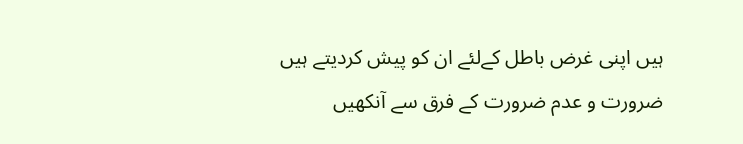ہیں اپنی غرض باطل کےلئے ان کو پیش کردیتے ہیں ضرورت و عدم ضرورت کے فرق سے آنکھیں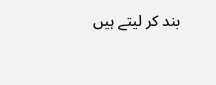بند کر لیتے ہیں